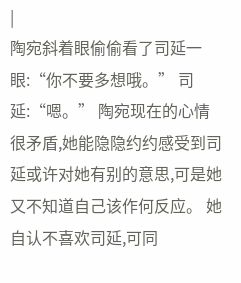|
陶宛斜着眼偷偷看了司延一眼:“你不要多想哦。” 司延:“嗯。” 陶宛现在的心情很矛盾,她能隐隐约约感受到司延或许对她有别的意思,可是她又不知道自己该作何反应。 她自认不喜欢司延,可同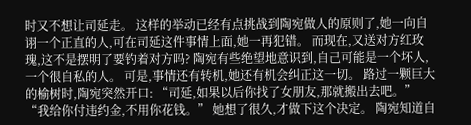时又不想让司延走。 这样的举动已经有点挑战到陶宛做人的原则了,她一向自诩一个正直的人,可在司延这件事情上面,她一再犯错。 而现在,又送对方红玫瑰,这不是摆明了要钓着对方吗? 陶宛有些绝望地意识到,自己可能是一个坏人,一个很自私的人。 可是,事情还有转机,她还有机会纠正这一切。 路过一颗巨大的榆树时,陶宛突然开口: “司延,如果以后你找了女朋友,那就搬出去吧。” “我给你付违约金,不用你花钱。” 她想了很久,才做下这个决定。 陶宛知道自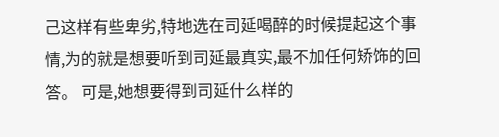己这样有些卑劣,特地选在司延喝醉的时候提起这个事情,为的就是想要听到司延最真实,最不加任何矫饰的回答。 可是,她想要得到司延什么样的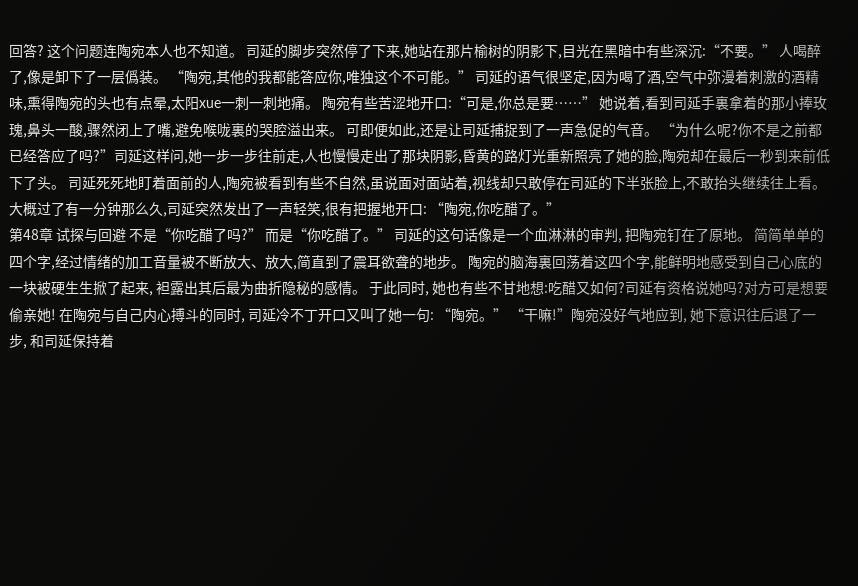回答? 这个问题连陶宛本人也不知道。 司延的脚步突然停了下来,她站在那片榆树的阴影下,目光在黑暗中有些深沉:“不要。” 人喝醉了,像是卸下了一层僞装。 “陶宛,其他的我都能答应你,唯独这个不可能。” 司延的语气很坚定,因为喝了酒,空气中弥漫着刺激的酒精味,熏得陶宛的头也有点晕,太阳xue一刺一刺地痛。 陶宛有些苦涩地开口:“可是,你总是要……” 她说着,看到司延手裏拿着的那小捧玫瑰,鼻头一酸,骤然闭上了嘴,避免喉咙裏的哭腔溢出来。 可即便如此,还是让司延捕捉到了一声急促的气音。 “为什么呢?你不是之前都已经答应了吗?”司延这样问,她一步一步往前走,人也慢慢走出了那块阴影,昏黄的路灯光重新照亮了她的脸,陶宛却在最后一秒到来前低下了头。 司延死死地盯着面前的人,陶宛被看到有些不自然,虽说面对面站着,视线却只敢停在司延的下半张脸上,不敢抬头继续往上看。 大概过了有一分钟那么久,司延突然发出了一声轻笑,很有把握地开口: “陶宛,你吃醋了。”
第48章 试探与回避 不是“你吃醋了吗?” 而是“你吃醋了。” 司延的这句话像是一个血淋淋的审判, 把陶宛钉在了原地。 简简单单的四个字,经过情绪的加工音量被不断放大、放大,简直到了震耳欲聋的地步。 陶宛的脑海裏回荡着这四个字,能鲜明地感受到自己心底的一块被硬生生掀了起来, 袒露出其后最为曲折隐秘的感情。 于此同时, 她也有些不甘地想:吃醋又如何?司延有资格说她吗?对方可是想要偷亲她! 在陶宛与自己内心搏斗的同时, 司延冷不丁开口又叫了她一句: “陶宛。” “干嘛!”陶宛没好气地应到, 她下意识往后退了一步, 和司延保持着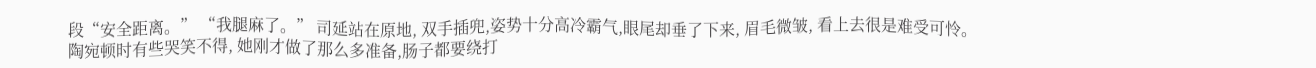段“安全距离。” “我腿麻了。” 司延站在原地, 双手插兜,姿势十分高冷霸气,眼尾却垂了下来, 眉毛微皱, 看上去很是难受可怜。 陶宛顿时有些哭笑不得, 她刚才做了那么多准备,肠子都要绕打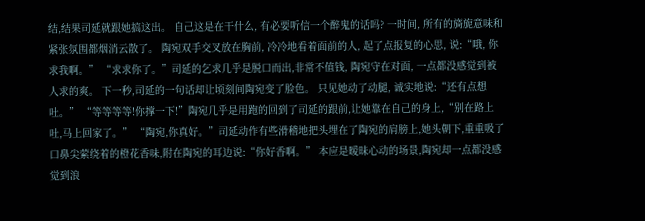结,结果司延就跟她搞这出。 自己这是在干什么, 有必要听信一个醉鬼的话吗? 一时间, 所有的旖旎意味和紧张氛围都烟消云散了。 陶宛双手交叉放在胸前, 冷冷地看着面前的人, 起了点报复的心思, 说:“哦, 你求我啊。” “求求你了。”司延的乞求几乎是脱口而出,非常不值钱, 陶宛守在对面, 一点都没感觉到被人求的爽。 下一秒,司延的一句话却让顷刻间陶宛变了脸色。 只见她动了动腿, 诚实地说:“还有点想吐。” “等等等等!你撑一下!”陶宛几乎是用跑的回到了司延的跟前,让她靠在自己的身上,“别在路上吐,马上回家了。” “陶宛,你真好。”司延动作有些滑稽地把头埋在了陶宛的肩膀上,她头朝下,重重吸了口鼻尖萦绕着的橙花香味,附在陶宛的耳边说:“你好香啊。” 本应是暧昧心动的场景,陶宛却一点都没感觉到浪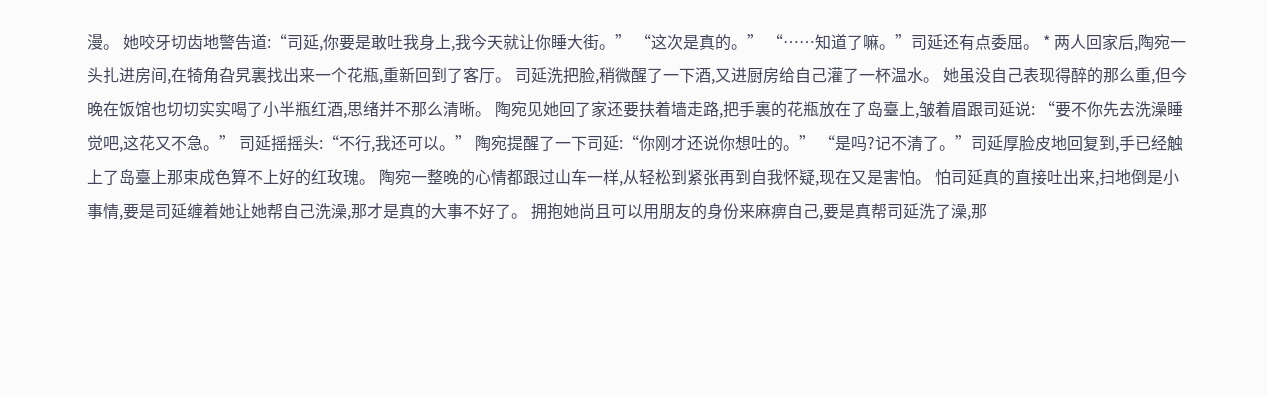漫。 她咬牙切齿地警告道:“司延,你要是敢吐我身上,我今天就让你睡大街。” “这次是真的。” “……知道了嘛。”司延还有点委屈。 * 两人回家后,陶宛一头扎进房间,在犄角旮旯裏找出来一个花瓶,重新回到了客厅。 司延洗把脸,稍微醒了一下酒,又进厨房给自己灌了一杯温水。 她虽没自己表现得醉的那么重,但今晚在饭馆也切切实实喝了小半瓶红酒,思绪并不那么清晰。 陶宛见她回了家还要扶着墙走路,把手裏的花瓶放在了岛臺上,皱着眉跟司延说: “要不你先去洗澡睡觉吧,这花又不急。” 司延摇摇头:“不行,我还可以。” 陶宛提醒了一下司延:“你刚才还说你想吐的。” “是吗?记不清了。”司延厚脸皮地回复到,手已经触上了岛臺上那束成色算不上好的红玫瑰。 陶宛一整晚的心情都跟过山车一样,从轻松到紧张再到自我怀疑,现在又是害怕。 怕司延真的直接吐出来,扫地倒是小事情,要是司延缠着她让她帮自己洗澡,那才是真的大事不好了。 拥抱她尚且可以用朋友的身份来麻痹自己,要是真帮司延洗了澡,那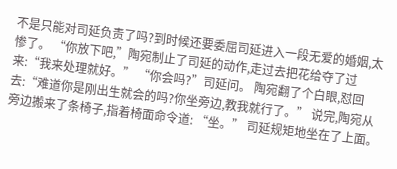不是只能对司延负责了吗?到时候还要委屈司延进入一段无爱的婚姻,太惨了。 “你放下吧,”陶宛制止了司延的动作,走过去把花给夺了过来:“我来处理就好。” “你会吗?”司延问。 陶宛翻了个白眼,怼回去:“难道你是刚出生就会的吗?你坐旁边,教我就行了。” 说完,陶宛从旁边搬来了条椅子,指着椅面命令道: “坐。” 司延规矩地坐在了上面。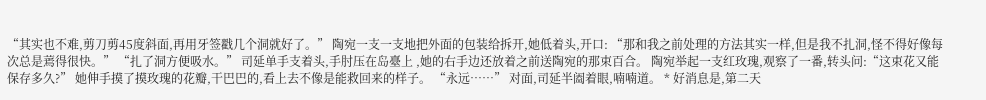“其实也不难,剪刀剪45度斜面,再用牙签戳几个洞就好了。” 陶宛一支一支地把外面的包装给拆开,她低着头,开口: “那和我之前处理的方法其实一样,但是我不扎洞,怪不得好像每次总是蔫得很快。” “扎了洞方便吸水。” 司延单手支着头,手肘压在岛臺上 ,她的右手边还放着之前送陶宛的那束百合。 陶宛举起一支红玫瑰,观察了一番,转头问:“这束花又能保存多久?” 她伸手摸了摸玫瑰的花瓣,干巴巴的,看上去不像是能救回来的样子。 “永远……” 对面,司延半阖着眼,喃喃道。 * 好消息是,第二天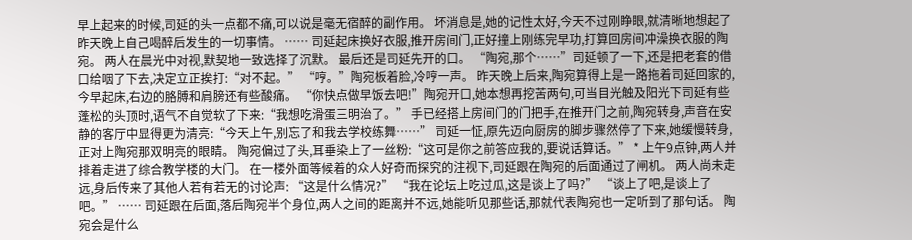早上起来的时候,司延的头一点都不痛,可以说是毫无宿醉的副作用。 坏消息是,她的记性太好,今天不过刚睁眼,就清晰地想起了昨天晚上自己喝醉后发生的一切事情。 …… 司延起床换好衣服,推开房间门,正好撞上刚练完早功,打算回房间冲澡换衣服的陶宛。 两人在晨光中对视,默契地一致选择了沉默。 最后还是司延先开的口。 “陶宛,那个……”司延顿了一下,还是把老套的借口给咽了下去,决定立正挨打:“对不起。” “哼。”陶宛板着脸,冷哼一声。 昨天晚上后来,陶宛算得上是一路拖着司延回家的,今早起床,右边的胳膊和肩膀还有些酸痛。 “你快点做早饭去吧!”陶宛开口,她本想再挖苦两句,可当目光触及阳光下司延有些蓬松的头顶时,语气不自觉软了下来:“我想吃滑蛋三明治了。” 手已经搭上房间门的门把手,在推开门之前,陶宛转身,声音在安静的客厅中显得更为清亮:“今天上午,别忘了和我去学校练舞……” 司延一怔,原先迈向厨房的脚步骤然停了下来,她缓慢转身,正对上陶宛那双明亮的眼睛。 陶宛偏过了头,耳垂染上了一丝粉:“这可是你之前答应我的,要说话算话。” * 上午9点钟,两人并排着走进了综合教学楼的大门。 在一楼外面等候着的众人好奇而探究的注视下,司延跟在陶宛的后面通过了闸机。 两人尚未走远,身后传来了其他人若有若无的讨论声: “这是什么情况?” “我在论坛上吃过瓜,这是谈上了吗?” “谈上了吧,是谈上了吧。” …… 司延跟在后面,落后陶宛半个身位,两人之间的距离并不远,她能听见那些话,那就代表陶宛也一定听到了那句话。 陶宛会是什么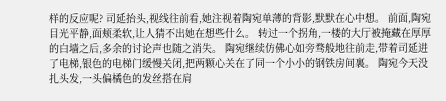样的反应呢? 司延抬头,视线往前看,她注视着陶宛单薄的背影,默默在心中想。 前面,陶宛目光平静,面颊柔软,让人猜不出她在想些什么。 转过一个拐角,一楼的大厅被掩藏在厚厚的白墙之后,多余的讨论声也随之消失。 陶宛继续仿佛心如旁骛般地往前走,带着司延进了电梯,银色的电梯门缓慢关闭,把两颗心关在了同一个小小的钢铁房间裏。 陶宛今天没扎头发,一头偏橘色的发丝搭在肩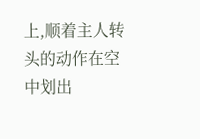上,顺着主人转头的动作在空中划出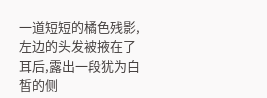一道短短的橘色残影,左边的头发被掖在了耳后,露出一段犹为白皙的侧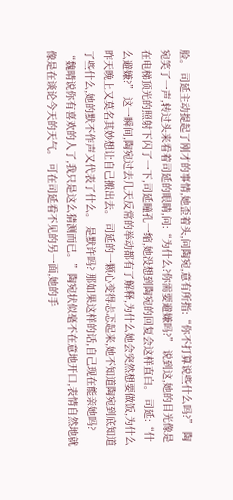脸。 司延主动提起了刚才的事情,她歪着头,问陶宛,意有所指:“你不打算说些什么吗?” 陶宛笑了一声,转过头来看着司延的眼睛,问:“为什么?你需要避嫌吗?” 说到这,她的目光像是在电梯顶光的照射下闪了一下,司延瞳孔一缩,她没想到陶宛的回复会这样直白。 司延:“什么避嫌?” 这一瞬间,陶宛过去几天反常的举动都有了解释,为什么她会突然想要做饭,为什么昨天晚上又莫名其妙想让自己搬出去。 司延的一颗心变得忐忑起来,她不知道陶宛到底知道了些什么,她的默不作声又代表了什么。 是默许吗? 那如果这样的话,自己现在能亲她吗? “魏晴说你有喜欢的人了,我只是这么猜测而已。”陶宛状似毫不在意地开口,表情自然地就像是在谈论今天的天气。 可在司延看不见的另一面,她的手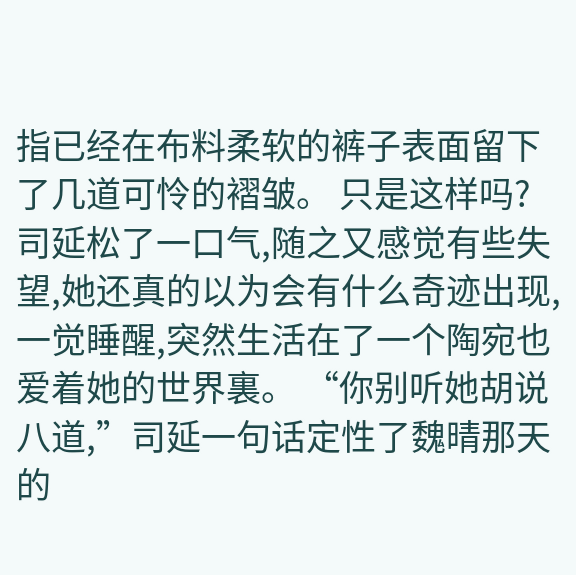指已经在布料柔软的裤子表面留下了几道可怜的褶皱。 只是这样吗? 司延松了一口气,随之又感觉有些失望,她还真的以为会有什么奇迹出现,一觉睡醒,突然生活在了一个陶宛也爱着她的世界裏。 “你别听她胡说八道,”司延一句话定性了魏晴那天的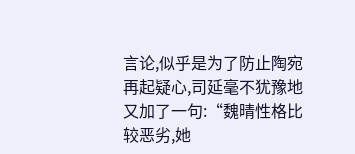言论,似乎是为了防止陶宛再起疑心,司延毫不犹豫地又加了一句:“魏晴性格比较恶劣,她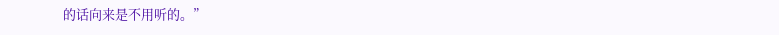的话向来是不用听的。”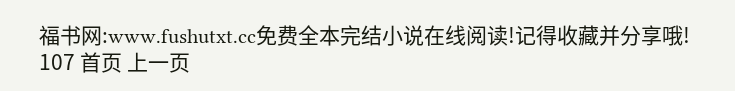福书网:www.fushutxt.cc免费全本完结小说在线阅读!记得收藏并分享哦!
107 首页 上一页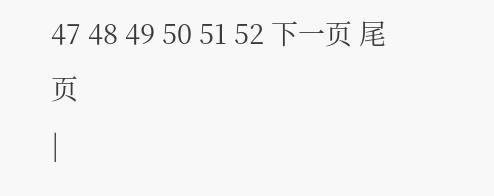47 48 49 50 51 52 下一页 尾页
|